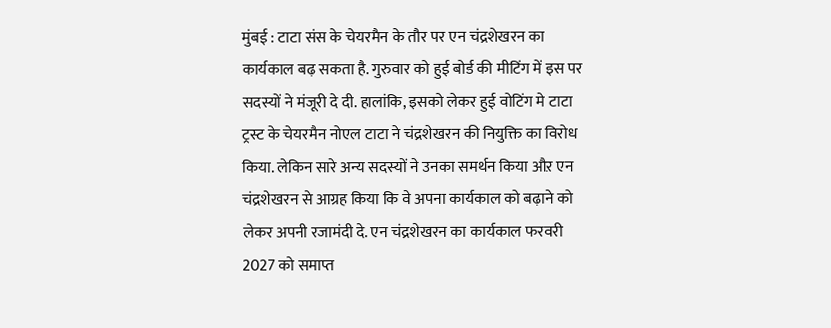मुंबई : टाटा संस के चेयरमैन के तौर पर एन चंद्रशेखरन का कार्यकाल बढ़ सकता है. गुरुवार को हुई बोर्ड की मीटिंग में इस पर सदस्यों ने मंजूरी दे दी. हालांकि, इसको लेकर हुई वोटिंग मे टाटा ट्रस्ट के चेयरमैन नोएल टाटा ने चंद्रशेखरन की नियुक्ति का विरोध किया. लेकिन सारे अन्य सदस्यों ने उनका समर्थन किया औऱ एन चंद्रशेखरन से आग्रह किया कि वे अपना कार्यकाल को बढ़ाने को लेकर अपनी रजामंदी दे. एन चंद्रशेखरन का कार्यकाल फरवरी 2027 को समाप्त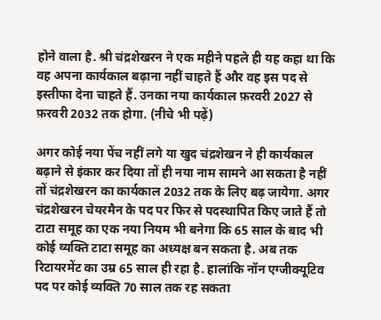होने वाला है. श्री चंद्रशेखरन ने एक महीने पहले ही यह कहा था कि वह अपना कार्यकाल बढ़ाना नहीं चाहते हैं और वह इस पद से इस्तीफा देना चाहते हैं. उनका नया कार्यकाल फ़रवरी 2027 से फ़रवरी 2032 तक होगा. (नीचे भी पढ़ें)

अगर कोई नया पेंच नहीं लगे या खुद चंद्रशेखन ने ही कार्यकाल बढ़ाने से इंकार कर दिया तों ही नया नाम सामने आ सकता है नहीं तों चंद्रशेखरन का कार्यकाल 2032 तक के लिए बढ़ जायेगा. अगर चंद्रशेखरन चेयरमैन के पद पर फिर से पदस्थापित किए जाते हैं तो टाटा समूह का एक नया नियम भी बनेगा कि 65 साल के बाद भी कोई व्यक्ति टाटा समूह का अध्यक्ष बन सकता है. अब तक रिटायरमेंट का उम्र 65 साल ही रहा है. हालांकि नॉन एग्जीक्यूटिव पद पर कोई व्यक्ति 70 साल तक रह सकता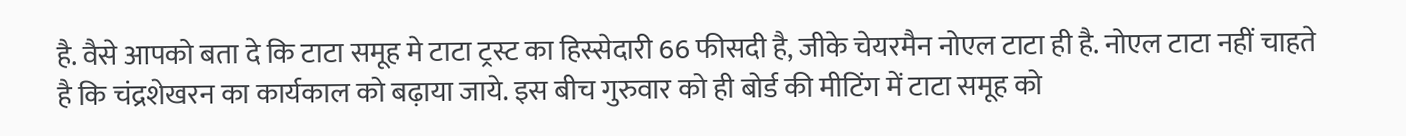है. वैसे आपको बता दे कि टाटा समूह मे टाटा ट्रस्ट का हिस्सेदारी 66 फीसदी है, जीके चेयरमैन नोएल टाटा ही है. नोएल टाटा नहीं चाहते है कि चंद्रशेखरन का कार्यकाल को बढ़ाया जाये. इस बीच गुरुवार को ही बोर्ड की मीटिंग में टाटा समूह को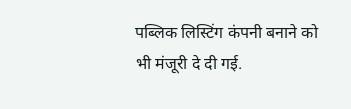पब्लिक लिस्टिंग कंपनी बनाने को भी मंजूरी दे दी गई.